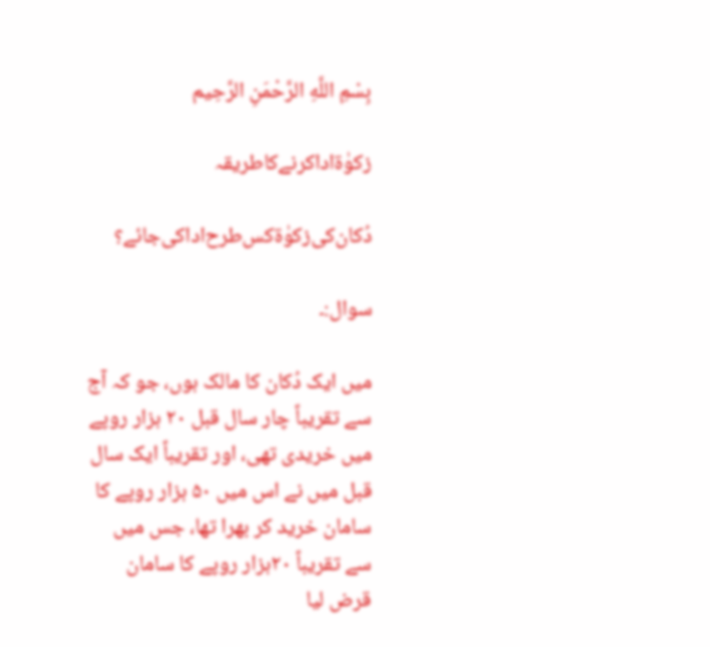بِسْمِ اللَّهِ الرَّحْمَنِ الرَّحِيم

زکوٰۃ‌ادا‌کرنے‌کا‌طریقہ

دُکان‌کی‌زکوٰۃ‌کس‌طرح‌ادا‌کی‌جائے؟

سوال:۔

میں ایک دُکان کا مالک ہوں، جو کہ آج سے تقریباً چار سال قبل ۲۰ ہزار روپے میں خریدی تھی، اور تقریباً ایک سال قبل میں نے اس میں ۵۰ ہزار روپے کا سامان خرید کر بھرا تھا، جس میں سے تقریباً ۲۰ہزار روپے کا سامان قرض لیا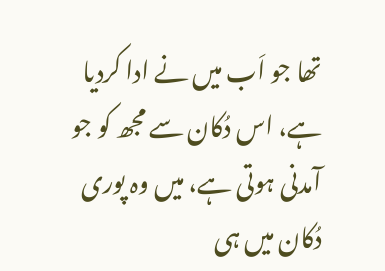تھا جو اَب میں نے ادا کردیا ہے، اس دُکان سے مجھ کو جو آمدنی ہوتی ہے، میں وہ پوری دُکان میں ہی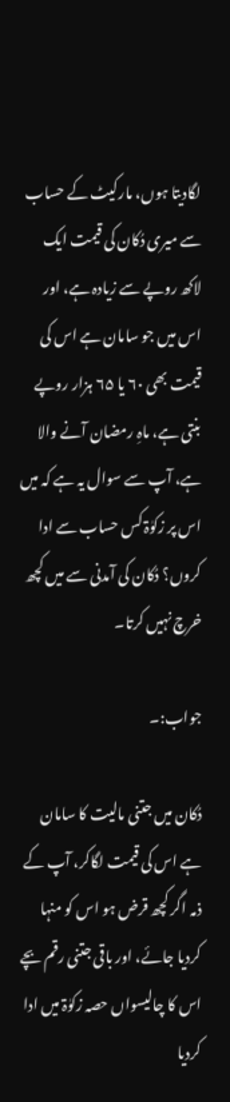لگادیتا ہوں، مارکیٹ کے حساب سے میری دُکان کی قیمت ایک لاکھ روپے سے زیادہ ہے، اور اس میں جو سامان ہے اس کی قیمت بھی ۶۰ یا ۶۵ ہزار روپے بنتی ہے، ماہِ رمضان آنے والا ہے، آپ سے سوال یہ ہے کہ میں اس پر زکوٰۃ کس حساب سے ادا کروں؟ دُکان کی آمدنی سے میں کچھ خرچ نہیں کرتا۔

جواب:۔

دُکان میں جتنی مالیت کا سامان ہے اس کی قیمت لگاکر، آپ کے ذمہ اگر کچھ قرض ہو اس کو منہا کردیا جائے، اور باقی جتنی رقم بچے اس کا چالیسواں حصہ زکوٰۃ میں ادا کردیا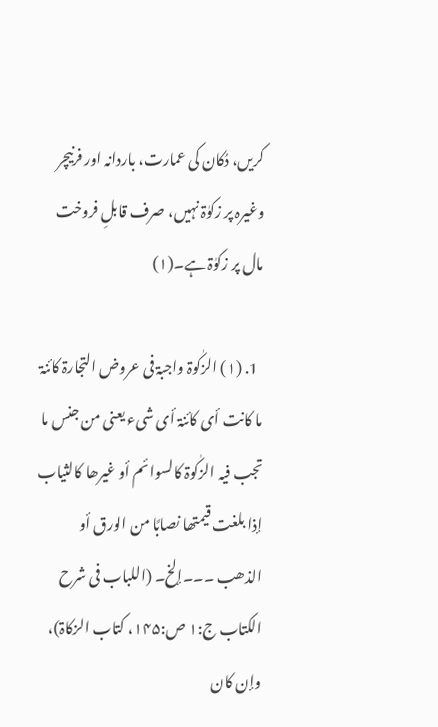کریں، دُکان کی عمارت، باردانہ اور فرنیچر وغیرہ پر زکوٰۃ نہیں، صرف قابلِ فروخت مال پر زکوٰۃ ہے۔(۱)

  1. (۱) الزکٰوۃ واجبۃ فی عروض التجارۃ کائنۃ ما کانت أی کائنۃ أی شیء یعنی من جنس ما تجب فیہ الزکٰوۃ کالسوائم أو غیرھا کالثیاب إذا بلغت قیمتھا نصابًا من الورق أو الذھب ۔۔۔إلخ۔ (اللباب فی شرح الکتاب ج:۱ ص:۱۴۵، کتاب الزکاۃ)، وإن کان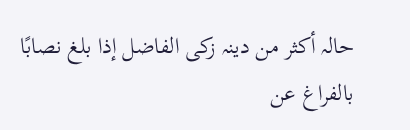حالہ أکثر من دینہ زکی الفاضل إذا بلغ نصابًا بالفراغ عن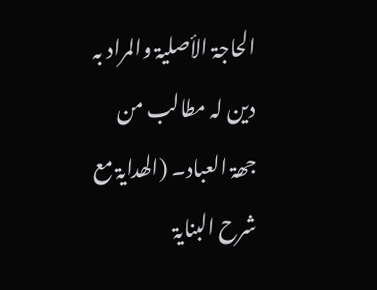الحاجۃ الأصلیۃ والمراد بہ دین لہ مطالب من جھۃ العباد۔ (الھدایۃ مع شرح البنایۃ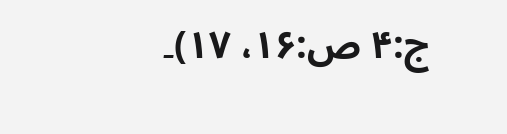ج:۴ ص:۱۶، ۱۷)۔